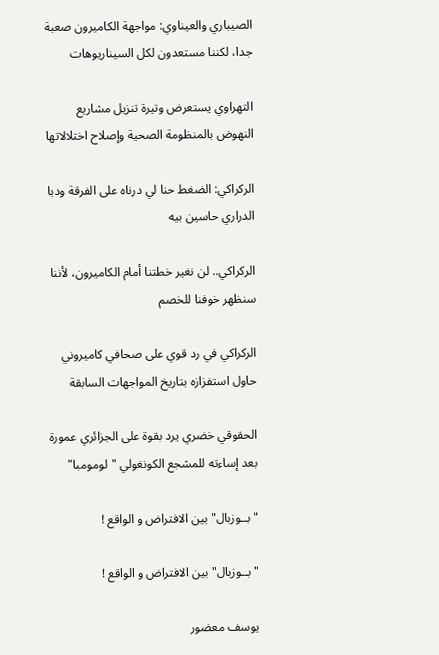الصيباري والعيناوي: مواجهة الكاميرون صعبة جدا، لكننا مستعدون لكل السيناريوهات

التهراوي يستعرض وتيرة تنزيل مشاريع النهوض بالمنظومة الصحية وإصلاح اختلالاتها

الركراكي: الضغط حنا لي درناه على الفرقة ودبا الدراري حاسين بيه

الركراكي.. لن نغير خطتنا أمام الكاميرون، لأننا سنظهر خوفنا للخصم

الركراكي في رد قوي على صحافي كاميروني حاول استفزازه بتاريخ المواجهات السابقة

الحقوقي خضري يرد بقوة على الجزائري عمورة بعد إساءته للمشجع الكونغولي "لومومبا"

"بــوزبال" بين الافتراض و الواقع !

"بــوزبال" بين الافتراض و الواقع !

يوسف معضور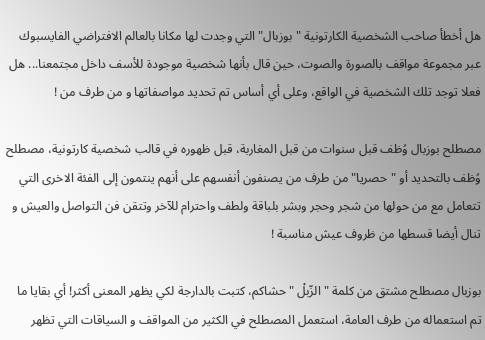هل أخطأ صاحب الشخصية الكارتونية "بوزبال" التي وجدت لها مكانا بالعالم الافتراضي الفايسبوك عبر مجموعة مواقف بالصورة والصوت، حين قال بأنها شخصية موجودة للأسف داخل مجتمعنا... هل فعلا توجد تلك الشخصية في الواقع، وعلى أي أساس تم تحديد مواصفاتها و من طرف من !

مصطلح بوزبال وُظف قبل سنوات من قبل المغاربة، قبل ظهوره في قالب شخصية كارتونية، مصطلح وُظف بالتحديد أو "حصريا" من طرف من يصنفون أنفسهم على أنهم ينتمون إلى الفئة الاخرى التي تتعامل مع من حولها من شجر وحجر وبشر بلباقة ولطف واحترام للآخر وتتقن فن التواصل والعيش و تنال أيضا قسطها من ظروف عيش مناسبة !

بوزبال مصطلح مشتق من كلمة " الزّبلْ " حشاكم، كتبت بالدارجة لكي يظهر المعنى أكثر! أي بقايا ما تم استعماله من طرف العامة، استعمل المصطلح في الكثير من المواقف و السياقات التي تظهر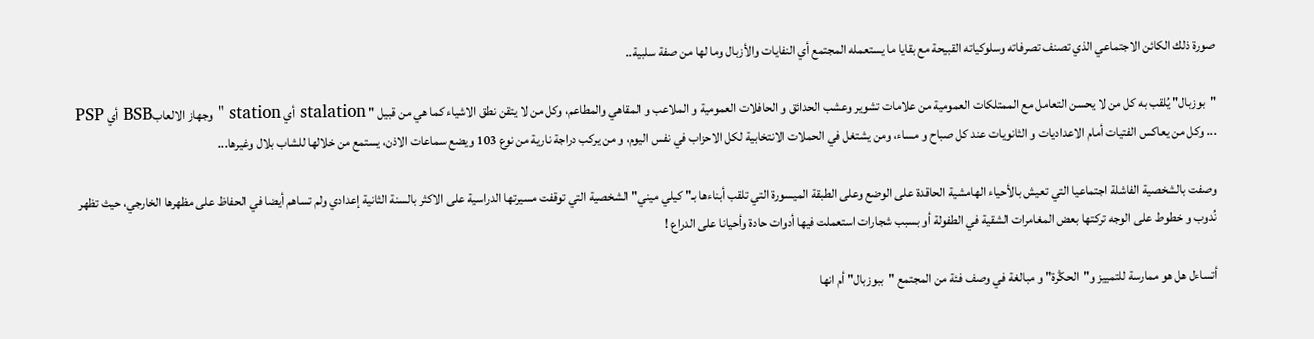صورة ذلك الكائن الاجتماعي الذي تصنف تصرفاته وسلوكياته القبيحة مع بقايا ما يستعمله المجتمع أي النفايات والأزبال وما لها من صفة سلبية..

"بوزبال" يُلقب به كل من لا يحسن التعامل مع الممتلكات العمومية من علامات تشوير وعشب الحدائق و الحافلات العمومية و الملاعب و المقاهي والمطاعم، وكل من لا يتقن نطق الاشياء كما هي من قبيل " stalation أي station " وجهاز الالعابBSB أي PSP ... وكل من يعاكس الفتيات أمام الاعداديات و الثانويات عند كل صباح و مساء، ومن يشتغل في الحملات الانتخابية لكل الاحزاب في نفس اليوم، و من يركب دراجة نارية من نوع 103 ويضع سماعات الاذن، يستمع من خلالها للشاب بلال وغيرها...

وصفت بالشخصية الفاشلة اجتماعيا التي تعيش بالأحياء الهامشية الحاقدة على الوضع وعلى الطبقة الميسورة التي تلقب أبناءها بـ" كيلي ميني" الشخصية التي توقفت مسيرتها الدراسية على الاكثر بالسنة الثانية إعدادي ولم تساهم أيضا في الحفاظ على مظهرها الخارجي، حيث تظهر نُدوب و خطوط على الوجه تركتها بعض المغامرات الشقية في الطفولة أو بسبب شجارات استعملت فيها أدوات حادة وأحيانا على الدراع !

أتساءل هل هو ممارسة للتمييز و"الحڭرة" و مبالغة في وصف فئة من المجتمع "ببوزبال" أم انها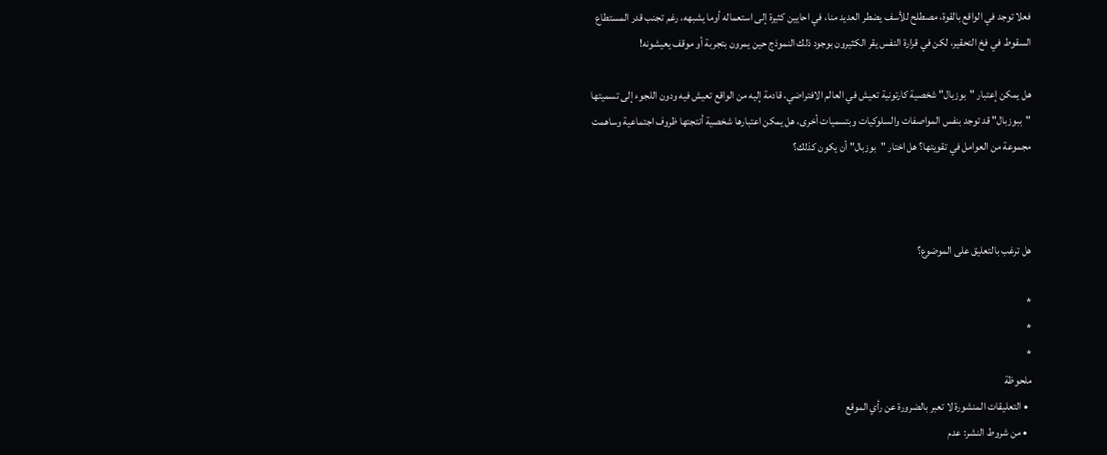فعلا توجد في الواقع بالقوة، مصطلح للأسف يضطر العديد منا، في احايين كثيرة إلى استعماله أوما يشبهه، رغم تجنب قدر المستطاع السقوط في فخ التحقير، لكن في قرارة النفس يقر الكثيرون بوجود ذلك النموذج حين يمرون بتجربة أو موقف يعيشونه!

هل يمكن إعتبار "بوزبال" شخصية كارتونية تعيش في العالم الافتراضي، قادمة إليه من الواقع تعيش فيه ودون اللجوء إلى تسميتها "ببوزبال" قد توجد بنفس المواصفات والسلوكيات وبتسميات أخرى، هل يمكن اعتبارها شخصية أنتجتها ظروف اجتماعية وساهمت مجموعة من العوامل في تقويتها؟ هل اختار "بوزبال" أن يكون كذلك؟



هل ترغب بالتعليق على الموضوع؟

*
*
*
ملحوظة
  • التعليقات المنشورة لا تعبر بالضرورة عن رأي الموقع
  • من شروط النشر: عدم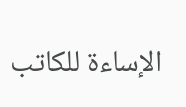الإساءة للكاتب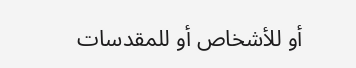أو للأشخاص أو للمقدسات